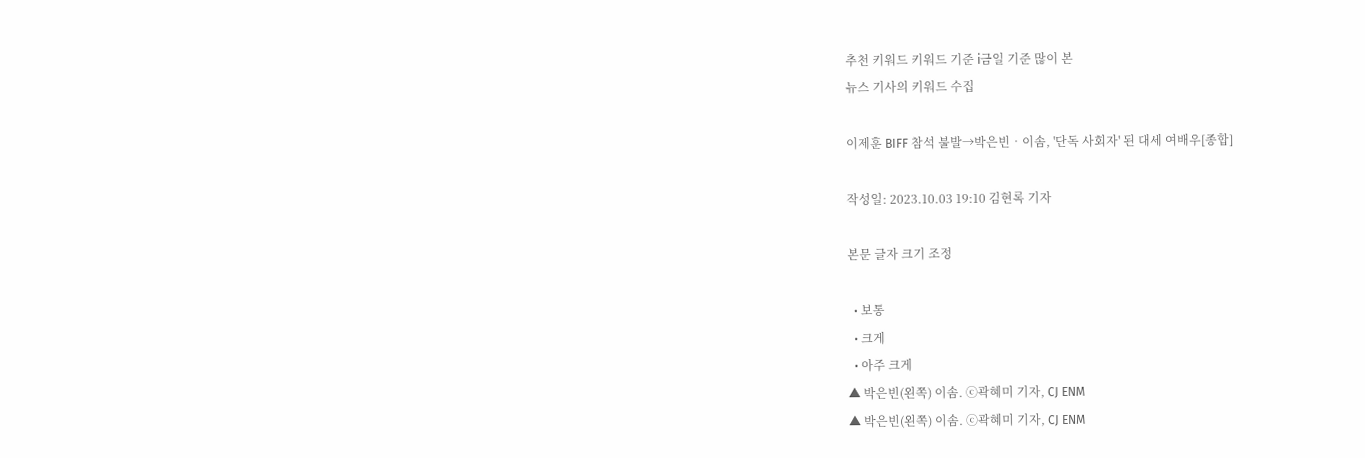추천 키워드 키워드 기준 i금일 기준 많이 본
뉴스 기사의 키워드 수집

이제훈 BIFF 참석 불발→박은빈‧이솜, '단독 사회자' 된 대세 여배우[종합]

작성일: 2023.10.03 19:10 김현록 기자

본문 글자 크기 조정

  • 보통
  • 크게
  • 아주 크게
▲ 박은빈(왼쪽) 이솜. ⓒ곽혜미 기자, CJ ENM
▲ 박은빈(왼쪽) 이솜. ⓒ곽혜미 기자, CJ ENM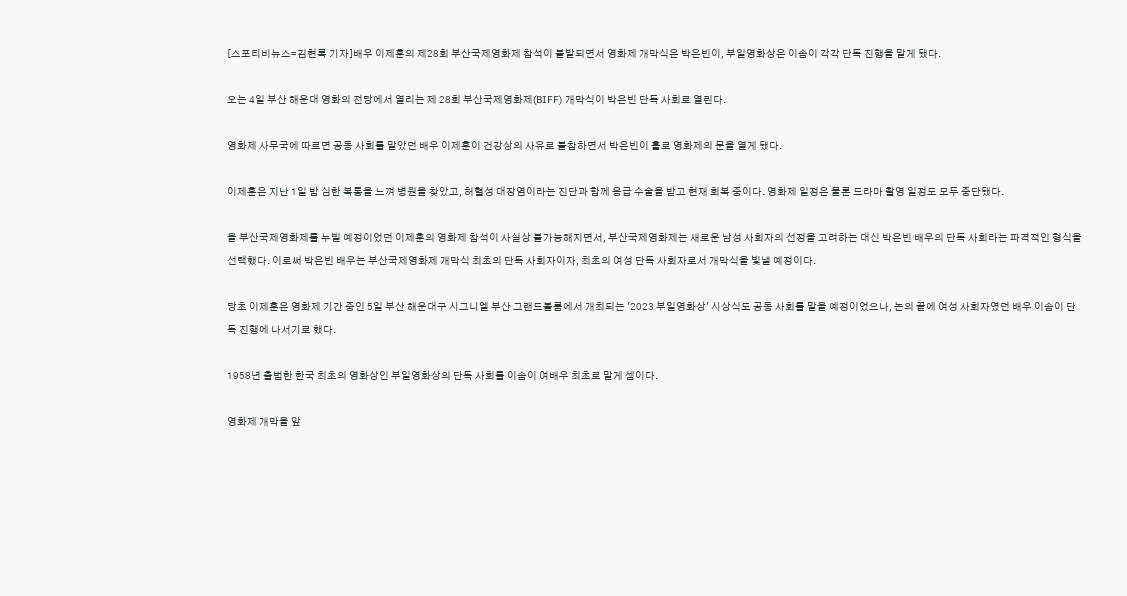[스포티비뉴스=김현록 기자]배우 이제훈의 제28회 부산국제영화제 참석이 불발되면서 영화제 개막식은 박은빈이, 부일영화상은 이솜이 각각 단독 진행을 맡게 됐다.

오는 4일 부산 해운대 영화의 전당에서 열리는 제 28회 부산국제영화제(BIFF) 개막식이 박은빈 단독 사회로 열린다.

영화제 사무국에 따르면 공동 사회를 맡았던 배우 이제훈이 건강상의 사유로 불참하면서 박은빈이 홀로 영화제의 문을 열게 됐다.

이제훈은 지난 1일 밤 심한 복통을 느껴 병원을 찾았고, 허혈성 대장염이라는 진단과 함께 응급 수술을 받고 현재 회복 중이다. 영화제 일정은 물론 드라마 촬영 일정도 모두 중단됐다.

올 부산국제영화제를 누빌 예정이었던 이제훈의 영화제 참석이 사실상 불가능해지면서, 부산국제영화제는 새로운 남성 사회자의 선정을 고려하는 대신 박은빈 배우의 단독 사회라는 파격적인 형식을 선택했다. 이로써 박은빈 배우는 부산국제영화제 개막식 최초의 단독 사회자이자, 최초의 여성 단독 사회자로서 개막식을 빛낼 예정이다.

당초 이제훈은 영화제 기간 중인 5일 부산 해운대구 시그니엘 부산 그랜드볼룸에서 개최되는 '2023 부일영화상' 시상식도 공동 사회를 맡을 예정이었으나, 논의 끝에 여성 사회자였던 배우 이솜이 단독 진행에 나서기로 했다.

1958년 출범한 한국 최초의 영화상인 부일영화상의 단독 사회를 이솜이 여배우 최초로 맡게 셈이다.

영화제 개막을 앞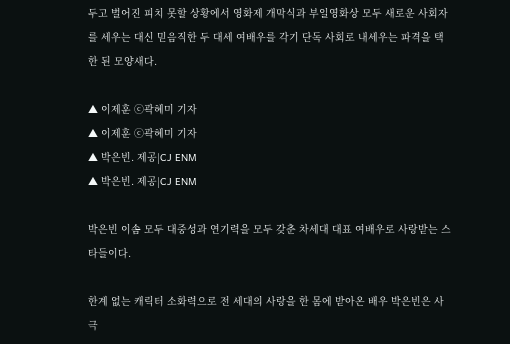두고 벌어진 피치 못할 상황에서 영화제 개막식과 부일영화상 모두 새로운 사회자를 세우는 대신 믿음직한 두 대세 여배우를 각기 단독 사회로 내세우는 파격을 택한 된 모양새다.

▲ 이제훈 ⓒ곽혜미 기자
▲ 이제훈 ⓒ곽혜미 기자
▲ 박은빈. 제공|CJ ENM
▲ 박은빈. 제공|CJ ENM

박은빈 이솜 모두 대중성과 연기력을 모두 갖춘 차세대 대표 여배우로 사랑받는 스타들이다.

한계 없는 캐릭터 소화력으로 전 세대의 사랑을 한 몸에 받아온 배우 박은빈은 사극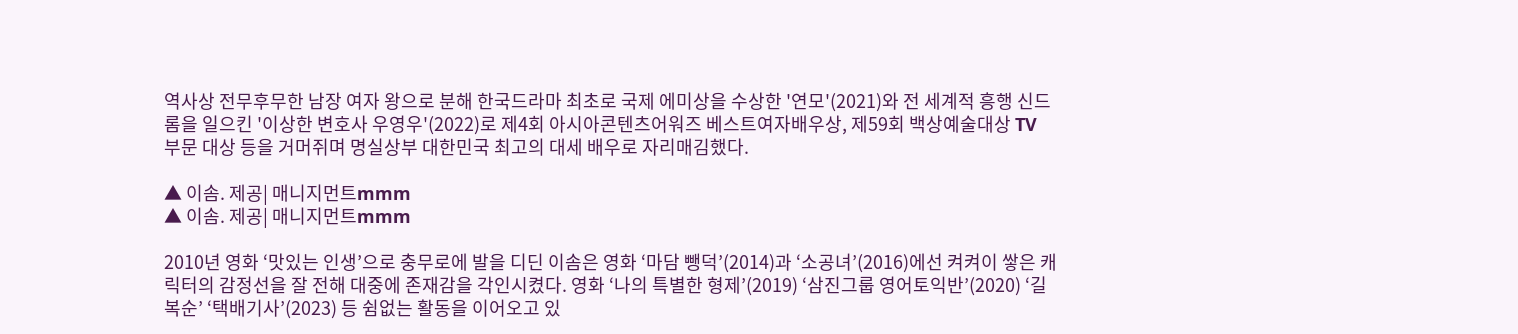역사상 전무후무한 남장 여자 왕으로 분해 한국드라마 최초로 국제 에미상을 수상한 '연모'(2021)와 전 세계적 흥행 신드롬을 일으킨 '이상한 변호사 우영우'(2022)로 제4회 아시아콘텐츠어워즈 베스트여자배우상, 제59회 백상예술대상 TV 부문 대상 등을 거머쥐며 명실상부 대한민국 최고의 대세 배우로 자리매김했다.

▲ 이솜. 제공| 매니지먼트mmm
▲ 이솜. 제공| 매니지먼트mmm

2010년 영화 ‘맛있는 인생’으로 충무로에 발을 디딘 이솜은 영화 ‘마담 뺑덕’(2014)과 ‘소공녀’(2016)에선 켜켜이 쌓은 캐릭터의 감정선을 잘 전해 대중에 존재감을 각인시켰다. 영화 ‘나의 특별한 형제’(2019) ‘삼진그룹 영어토익반’(2020) ‘길복순’ ‘택배기사’(2023) 등 쉼없는 활동을 이어오고 있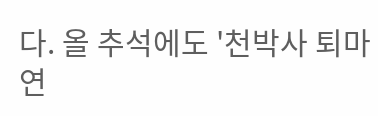다. 올 추석에도 '천박사 퇴마 연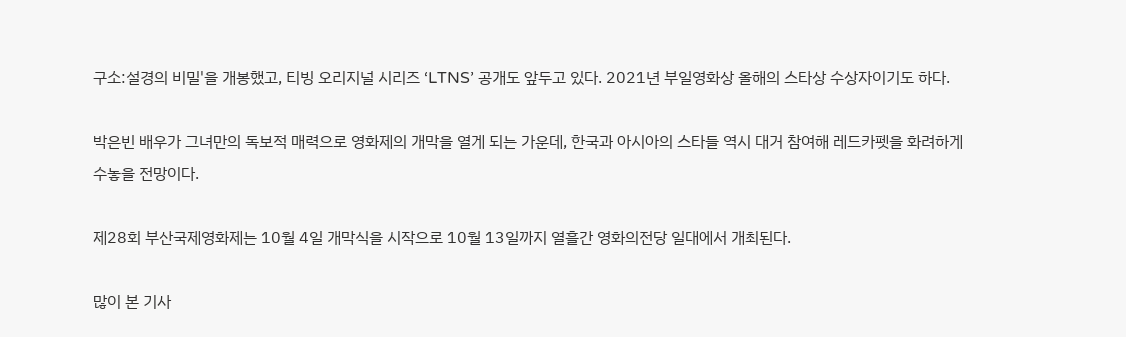구소:설경의 비밀'을 개봉했고, 티빙 오리지널 시리즈 ‘LTNS’ 공개도 앞두고 있다. 2021년 부일영화상 올해의 스타상 수상자이기도 하다.

박은빈 배우가 그녀만의 독보적 매력으로 영화제의 개막을 열게 되는 가운데, 한국과 아시아의 스타들 역시 대거 참여해 레드카펫을 화려하게 수놓을 전망이다.

제28회 부산국제영화제는 10월 4일 개막식을 시작으로 10월 13일까지 열흘간 영화의전당 일대에서 개최된다.

많이 본 기사